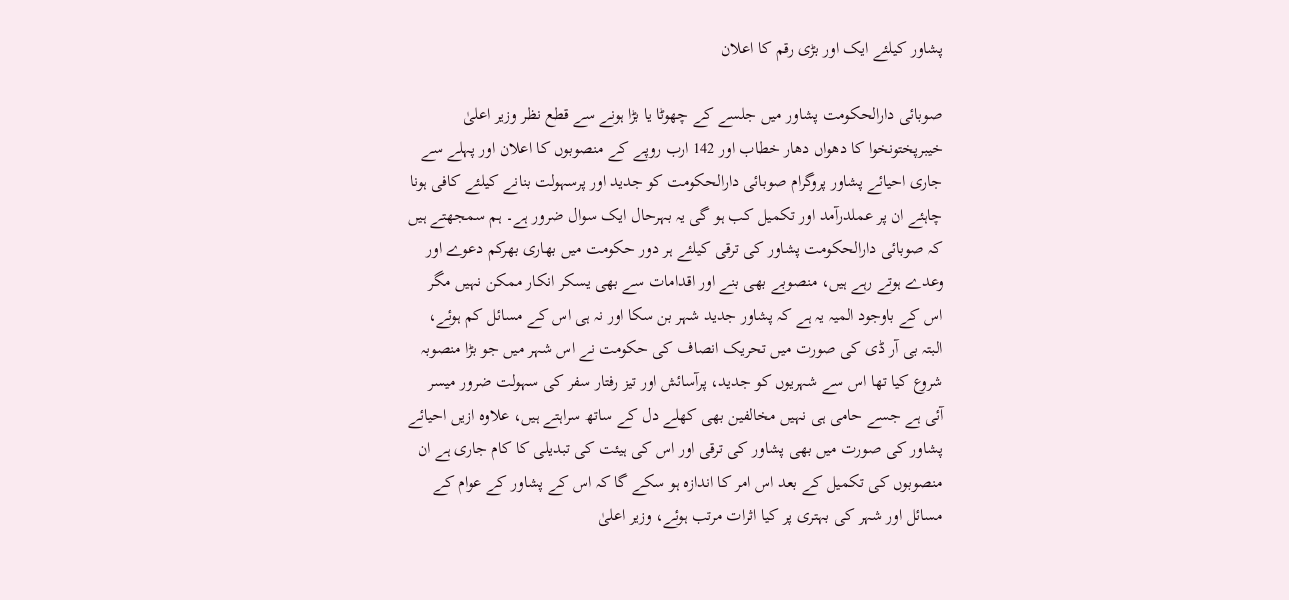پشاور کیلئے ایک اور بڑی رقم کا اعلان

صوبائی دارالحکومت پشاور میں جلسے کے چھوٹا یا بڑا ہونے سے قطع نظر وزیر اعلیٰ خیبرپختونخوا کا دھواں دھار خطاب اور 142 ارب روپے کے منصوبوں کا اعلان اور پہلے سے جاری احیائے پشاور پروگرام صوبائی دارالحکومت کو جدید اور پرسہولت بنانے کیلئے کافی ہونا چاہئے ان پر عملدرآمد اور تکمیل کب ہو گی یہ بہرحال ایک سوال ضرور ہے۔ ہم سمجھتے ہیں کہ صوبائی دارالحکومت پشاور کی ترقی کیلئے ہر دور حکومت میں بھاری بھرکم دعوے اور وعدے ہوتے رہے ہیں، منصوبے بھی بنے اور اقدامات سے بھی یسکر انکار ممکن نہیں مگر اس کے باوجود المیہ یہ ہے کہ پشاور جدید شہر بن سکا اور نہ ہی اس کے مسائل کم ہوئے، البتہ بی آر ڈی کی صورت میں تحریک انصاف کی حکومت نے اس شہر میں جو بڑا منصوبہ شروع کیا تھا اس سے شہریوں کو جدید، پرآسائش اور تیز رفتار سفر کی سہولت ضرور میسر آئی ہے جسے حامی ہی نہیں مخالفین بھی کھلے دل کے ساتھ سراہتے ہیں، علاوہ ازیں احیائے پشاور کی صورت میں بھی پشاور کی ترقی اور اس کی ہیئت کی تبدیلی کا کام جاری ہے ان منصوبوں کی تکمیل کے بعد اس امر کا اندازہ ہو سکے گا کہ اس کے پشاور کے عوام کے مسائل اور شہر کی بہتری پر کیا اثرات مرتب ہوئے، وزیر اعلیٰ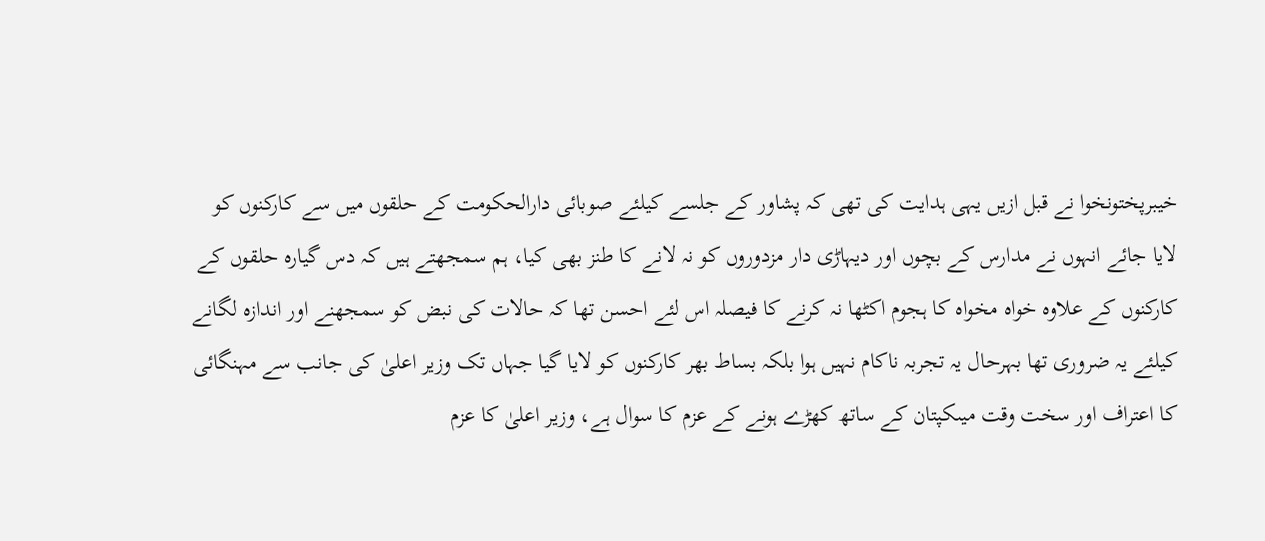خیبرپختونخوا نے قبل ازیں یہی ہدایت کی تھی کہ پشاور کے جلسے کیلئے صوبائی دارالحکومت کے حلقوں میں سے کارکنوں کو لایا جائے انہوں نے مدارس کے بچوں اور دیہاڑی دار مزدوروں کو نہ لانے کا طنز بھی کیا، ہم سمجھتے ہیں کہ دس گیارہ حلقوں کے کارکنوں کے علاوہ خواہ مخواہ کا ہجوم اکٹھا نہ کرنے کا فیصلہ اس لئے احسن تھا کہ حالات کی نبض کو سمجھنے اور اندازہ لگانے کیلئے یہ ضروری تھا بہرحال یہ تجربہ ناکام نہیں ہوا بلکہ بساط بھر کارکنوں کو لایا گیا جہاں تک وزیر اعلیٰ کی جانب سے مہنگائی کا اعتراف اور سخت وقت میںکپتان کے ساتھ کھڑے ہونے کے عزم کا سوال ہے، وزیر اعلیٰ کا عزم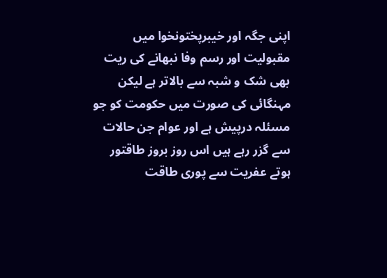اپنی جگہ اور خیبرپختونخوا میں مقبولیت اور رسم وفا نبھانے کی ریت بھی شک و شبہ سے بالاتر ہے لیکن مہنگائی کی صورت میں حکومت کو جو مسئلہ درپیش ہے اور عوام جن حالات سے گزر رہے ہیں اس روز بروز طاقتور ہوتے عفریت سے پوری طاقت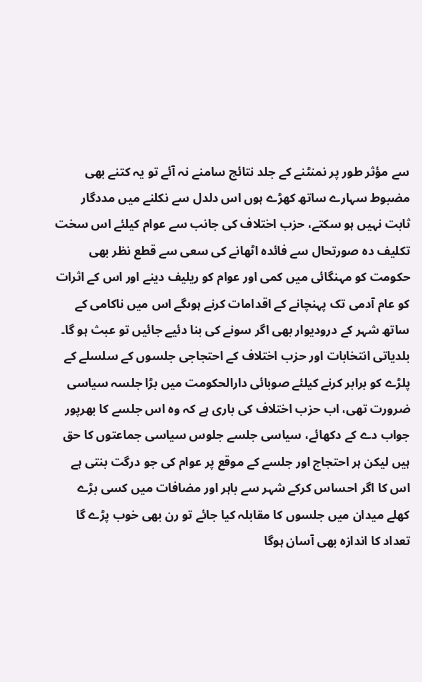سے مؤثر طور پر نمنٹنے کے جلد نتائج سامنے نہ آئے تو یہ کتنے بھی مضبوط سہارے ساتھ کھڑے ہوں اس دلدل سے نکلنے میں مددگار ثابت نہیں ہو سکتے، حزب اختلاف کی جانب سے عوام کیلئے اس سخت تکلیف دہ صورتحال سے فائدہ اٹھانے کی سعی سے قطع نظر بھی حکومت کو مہنگائی میں کمی اور عوام کو ریلیف دینے اور اس کے اثرات کو عام آدمی تک پہنچانے کے اقدامات کرنے ہوںگے اس میں ناکامی کے ساتھ شہر کے درودیوار بھی اگر سونے کی بنا دئیے جائیں تو عبث ہو گا۔ بلدیاتی انتخابات اور حزب اختلاف کے احتجاجی جلسوں کے سلسلے کے پلڑے کو برابر کرنے کیلئے صوبائی دارالحکومت میں بڑا جلسہ سیاسی ضرورت تھی، اب حزب اختلاف کی باری ہے کہ وہ اس جلسے کا بھرپور جواب دے کے دکھائے، سیاسی جلسے جلوس سیاسی جماعتوں کا حق ہیں لیکن ہر احتجاج اور جلسے کے موقع پر عوام کی جو درگت بنتی ہے اس کا اگر احساس کرکے شہر سے باہر اور مضافات میں کسی بڑے کھلے میدان میں جلسوں کا مقابلہ کیا جائے تو رن بھی خوب پڑے گا تعداد کا اندازہ بھی آسان ہوگا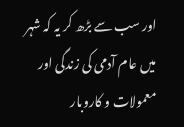اور سب سے بڑھ کر یہ کہ شہر میں عام آدمی کی زندگی اور معمولات و کاروبار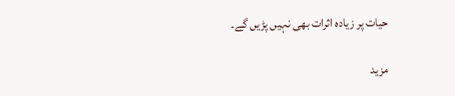حیات پر زیادہ اثرات بھی نہیں پڑیں گے۔

مزید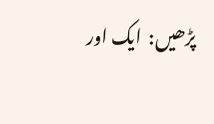پڑھیں:  ایک اور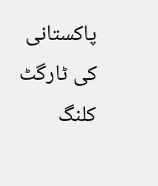پاکستانی کی ٹارگٹ کلنگ